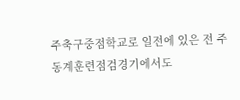주축구중점학교로 일전에 있은 전 주 동계훈련점검경기에서도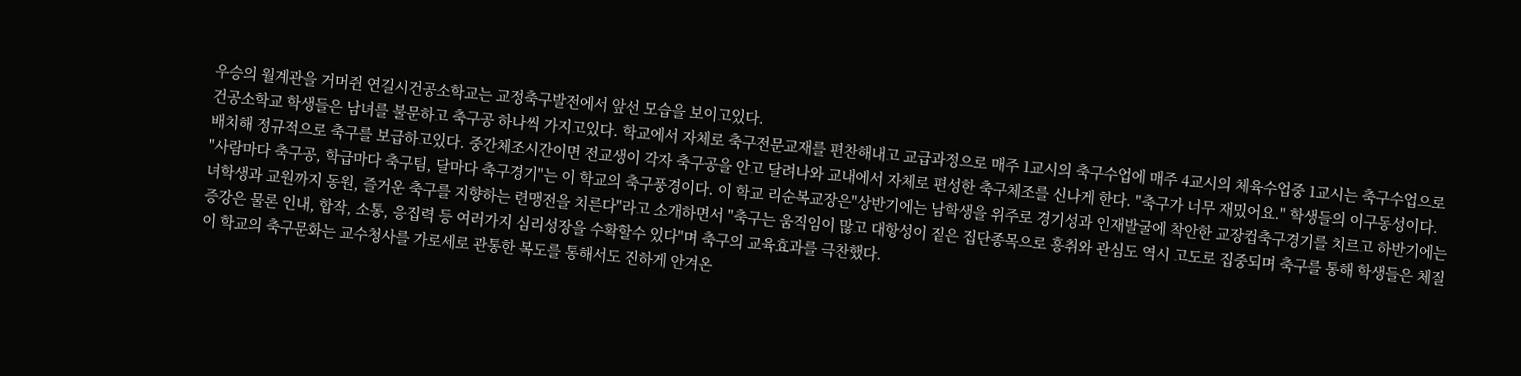우승의 월계관을 거머쥔 연길시건공소학교는 교정축구발전에서 앞선 모습을 보이고있다.
건공소학교 학생들은 남녀를 불문하고 축구공 하나씩 가지고있다. 학교에서 자체로 축구전문교재를 편찬해내고 교급과정으로 매주 1교시의 축구수업에 매주 4교시의 체육수업중 1교시는 축구수업으로 배치해 정규적으로 축구를 보급하고있다. 중간체조시간이면 전교생이 각자 축구공을 안고 달려나와 교내에서 자체로 편성한 축구체조를 신나게 한다. "축구가 너무 재밌어요." 학생들의 이구동성이다.
"사람마다 축구공, 학급마다 축구팀, 달마다 축구경기"는 이 학교의 축구풍경이다. 이 학교 리순복교장은"상반기에는 남학생을 위주로 경기성과 인재발굴에 착안한 교장컵축구경기를 치르고 하반기에는 녀학생과 교원까지 동원, 즐거운 축구를 지향하는 련맹전을 치른다"라고 소개하면서 "축구는 움직임이 많고 대항성이 짙은 집단종목으로 흥취와 관심도 역시 고도로 집중되며 축구를 통해 학생들은 체질증강은 물론 인내, 합작, 소통, 응집력 등 여러가지 심리성장을 수확할수 있다"며 축구의 교육효과를 극찬했다.
이 학교의 축구문화는 교수청사를 가로세로 관통한 복도를 통해서도 진하게 안겨온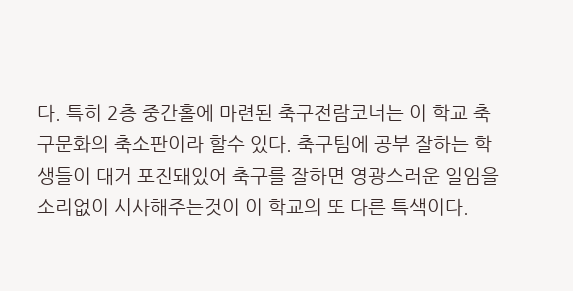다. 특히 2층 중간홀에 마련된 축구전람코너는 이 학교 축구문화의 축소판이라 할수 있다. 축구팀에 공부 잘하는 학생들이 대거 포진돼있어 축구를 잘하면 영광스러운 일임을 소리없이 시사해주는것이 이 학교의 또 다른 특색이다.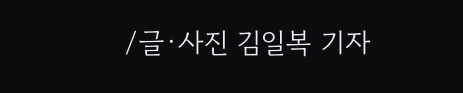/글·사진 김일복 기자